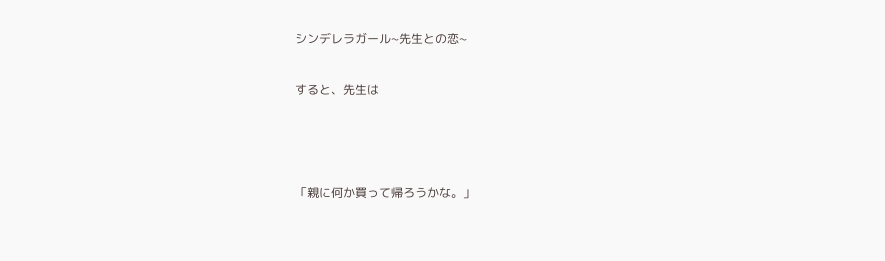シンデレラガール~先生との恋~

すると、先生は



「親に何か買って帰ろうかな。」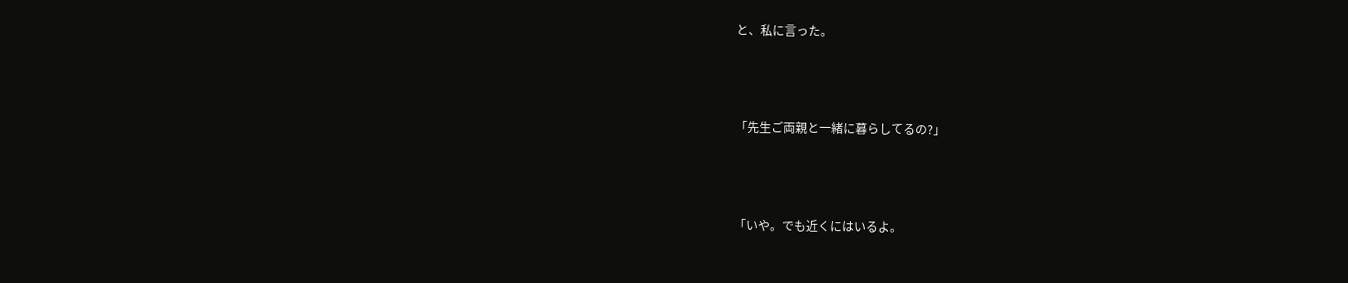と、私に言った。



「先生ご両親と一緒に暮らしてるの?」



「いや。でも近くにはいるよ。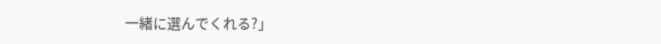一緒に選んでくれる?」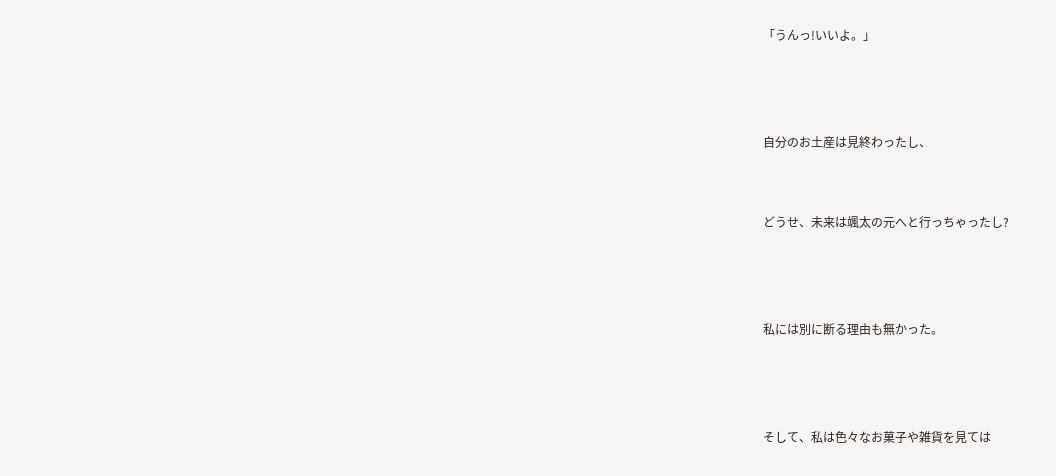「うんっ!いいよ。」



自分のお土産は見終わったし、


どうせ、未来は颯太の元へと行っちゃったし?



私には別に断る理由も無かった。



そして、私は色々なお菓子や雑貨を見ては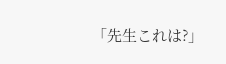「先生これは?」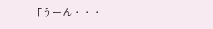「うーん・・・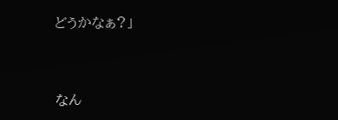どうかなぁ?」




なん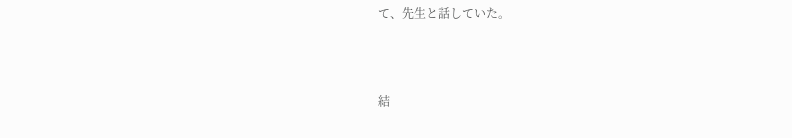て、先生と話していた。



結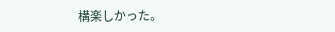構楽しかった。